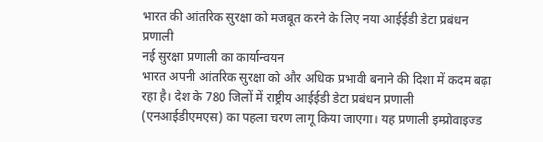भारत की आंतरिक सुरक्षा को मजबूत करने के लिए नया आईईडी डेटा प्रबंधन प्रणाली
नई सुरक्षा प्रणाली का कार्यान्वयन
भारत अपनी आंतरिक सुरक्षा को और अधिक प्रभावी बनाने की दिशा में कदम बढ़ा रहा है। देश के 780 जिलों में राष्ट्रीय आईईडी डेटा प्रबंधन प्रणाली (एनआईडीएमएस) का पहला चरण लागू किया जाएगा। यह प्रणाली इम्प्रोवाइज्ड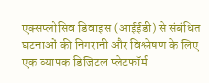एक्सप्लोसिव डिवाइस (आईईडी) से संबंधित घटनाओं की निगरानी और विश्लेषण के लिए एक व्यापक डिजिटल प्लेटफॉर्म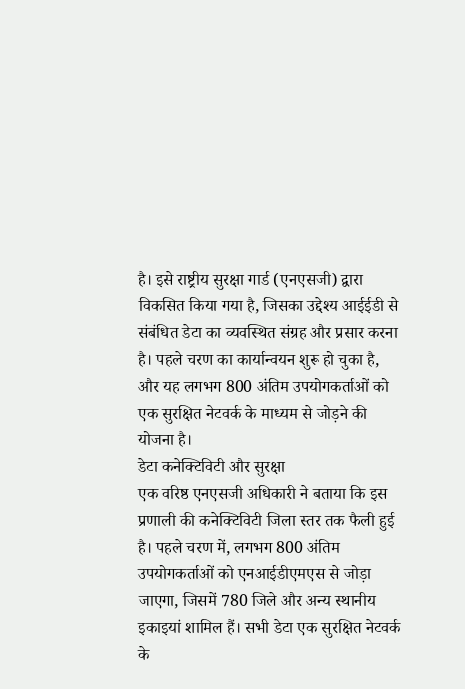है। इसे राष्ट्रीय सुरक्षा गार्ड (एनएसजी) द्वारा विकसित किया गया है, जिसका उद्देश्य आईईडी से संबंधित डेटा का व्यवस्थित संग्रह और प्रसार करना है। पहले चरण का कार्यान्वयन शुरू हो चुका है, और यह लगभग 800 अंतिम उपयोगकर्ताओं को एक सुरक्षित नेटवर्क के माध्यम से जोड़ने की योजना है।
डेटा कनेक्टिविटी और सुरक्षा
एक वरिष्ठ एनएसजी अधिकारी ने बताया कि इस प्रणाली की कनेक्टिविटी जिला स्तर तक फैली हुई है। पहले चरण में, लगभग 800 अंतिम उपयोगकर्ताओं को एनआईडीएमएस से जोड़ा जाएगा, जिसमें 780 जिले और अन्य स्थानीय इकाइयां शामिल हैं। सभी डेटा एक सुरक्षित नेटवर्क के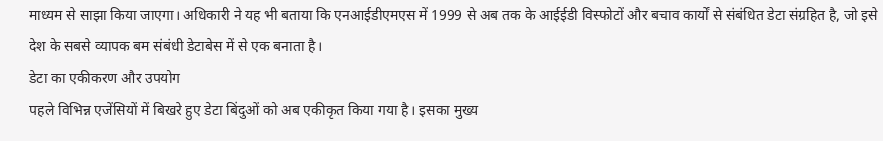माध्यम से साझा किया जाएगा। अधिकारी ने यह भी बताया कि एनआईडीएमएस में 1999 से अब तक के आईईडी विस्फोटों और बचाव कार्यों से संबंधित डेटा संग्रहित है, जो इसे देश के सबसे व्यापक बम संबंधी डेटाबेस में से एक बनाता है।
डेटा का एकीकरण और उपयोग
पहले विभिन्न एजेंसियों में बिखरे हुए डेटा बिंदुओं को अब एकीकृत किया गया है। इसका मुख्य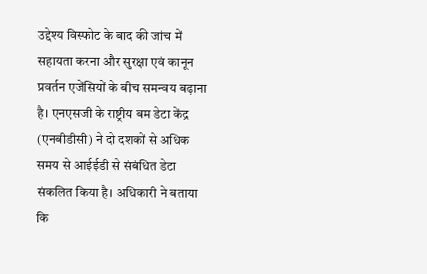उद्देश्य विस्फोट के बाद की जांच में सहायता करना और सुरक्षा एवं कानून प्रवर्तन एजेंसियों के बीच समन्वय बढ़ाना है। एनएसजी के राष्ट्रीय बम डेटा केंद्र (एनबीडीसी) ने दो दशकों से अधिक समय से आईईडी से संबंधित डेटा संकलित किया है। अधिकारी ने बताया कि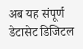अब यह संपूर्ण डेटासेट डिजिटल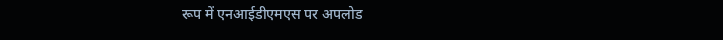रूप में एनआईडीएमएस पर अपलोड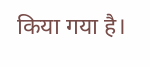किया गया है।